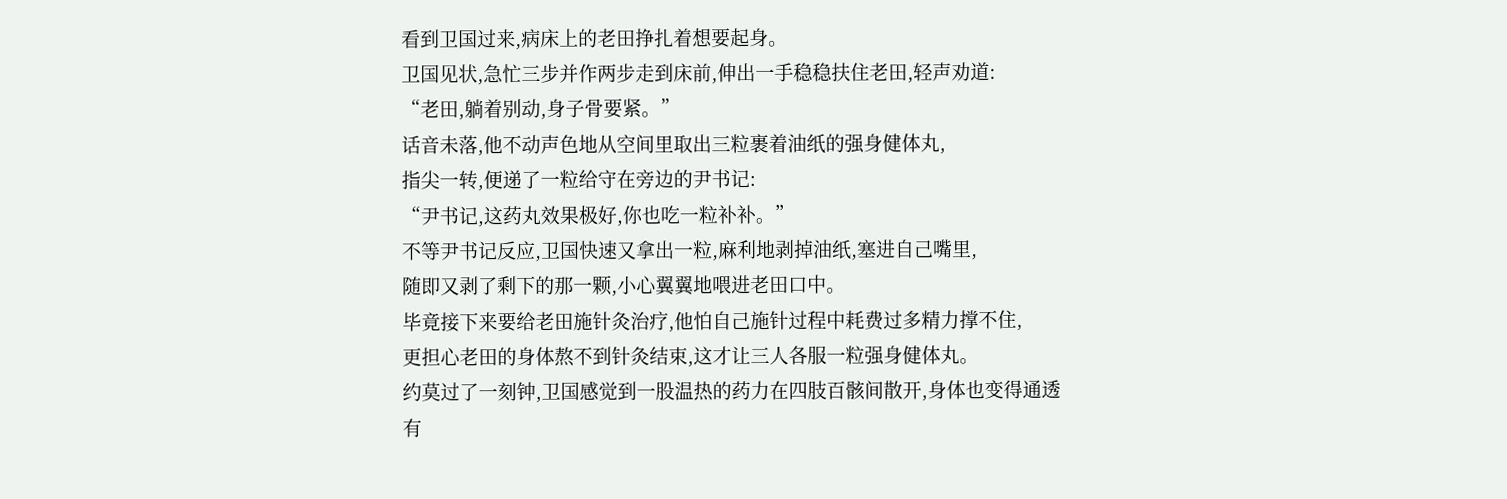看到卫国过来,病床上的老田挣扎着想要起身。
卫国见状,急忙三步并作两步走到床前,伸出一手稳稳扶住老田,轻声劝道:
“老田,躺着别动,身子骨要紧。”
话音未落,他不动声色地从空间里取出三粒裹着油纸的强身健体丸,
指尖一转,便递了一粒给守在旁边的尹书记:
“尹书记,这药丸效果极好,你也吃一粒补补。”
不等尹书记反应,卫国快速又拿出一粒,麻利地剥掉油纸,塞进自己嘴里,
随即又剥了剩下的那一颗,小心翼翼地喂进老田口中。
毕竟接下来要给老田施针灸治疗,他怕自己施针过程中耗费过多精力撑不住,
更担心老田的身体熬不到针灸结束,这才让三人各服一粒强身健体丸。
约莫过了一刻钟,卫国感觉到一股温热的药力在四肢百骸间散开,身体也变得通透有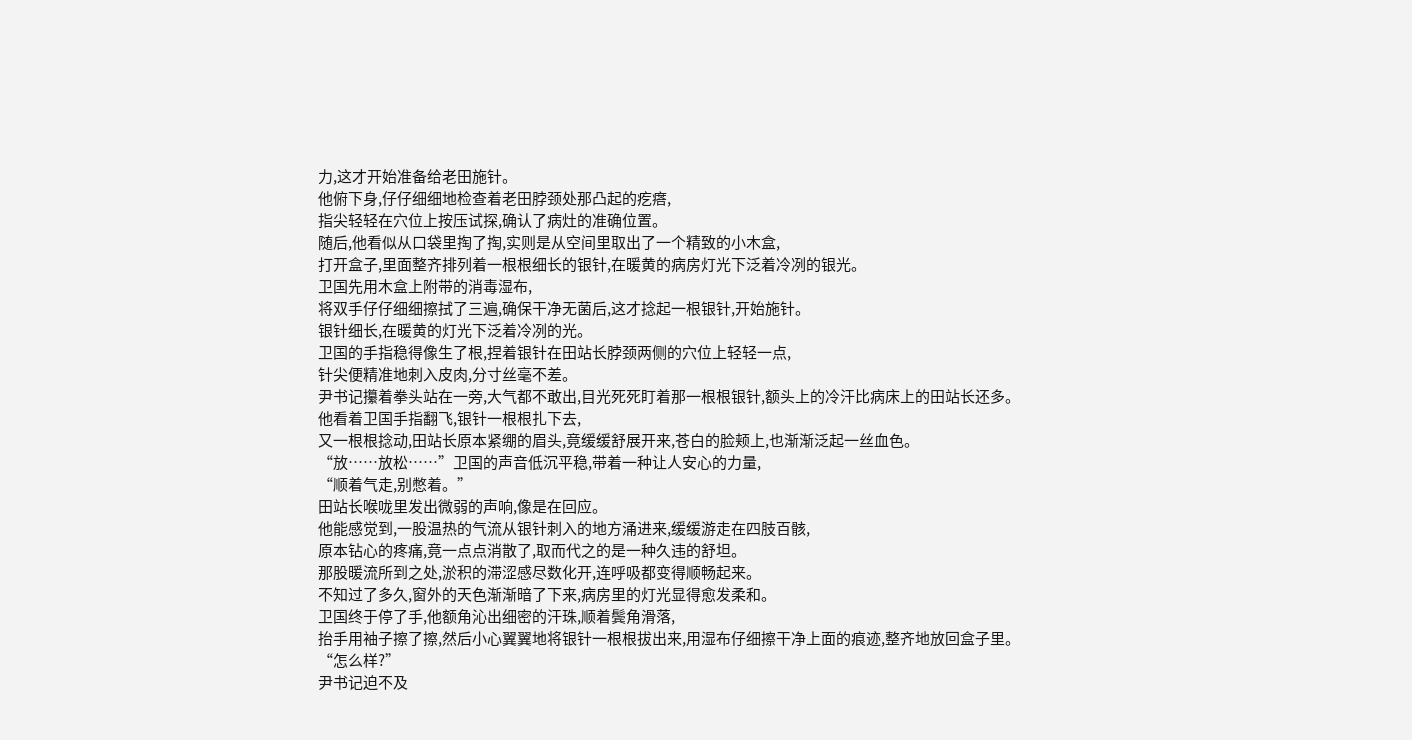力,这才开始准备给老田施针。
他俯下身,仔仔细细地检查着老田脖颈处那凸起的疙瘩,
指尖轻轻在穴位上按压试探,确认了病灶的准确位置。
随后,他看似从口袋里掏了掏,实则是从空间里取出了一个精致的小木盒,
打开盒子,里面整齐排列着一根根细长的银针,在暖黄的病房灯光下泛着冷冽的银光。
卫国先用木盒上附带的消毒湿布,
将双手仔仔细细擦拭了三遍,确保干净无菌后,这才捻起一根银针,开始施针。
银针细长,在暖黄的灯光下泛着冷冽的光。
卫国的手指稳得像生了根,捏着银针在田站长脖颈两侧的穴位上轻轻一点,
针尖便精准地刺入皮肉,分寸丝毫不差。
尹书记攥着拳头站在一旁,大气都不敢出,目光死死盯着那一根根银针,额头上的冷汗比病床上的田站长还多。
他看着卫国手指翻飞,银针一根根扎下去,
又一根根捻动,田站长原本紧绷的眉头,竟缓缓舒展开来,苍白的脸颊上,也渐渐泛起一丝血色。
“放……放松……”卫国的声音低沉平稳,带着一种让人安心的力量,
“顺着气走,别憋着。”
田站长喉咙里发出微弱的声响,像是在回应。
他能感觉到,一股温热的气流从银针刺入的地方涌进来,缓缓游走在四肢百骸,
原本钻心的疼痛,竟一点点消散了,取而代之的是一种久违的舒坦。
那股暖流所到之处,淤积的滞涩感尽数化开,连呼吸都变得顺畅起来。
不知过了多久,窗外的天色渐渐暗了下来,病房里的灯光显得愈发柔和。
卫国终于停了手,他额角沁出细密的汗珠,顺着鬓角滑落,
抬手用袖子擦了擦,然后小心翼翼地将银针一根根拔出来,用湿布仔细擦干净上面的痕迹,整齐地放回盒子里。
“怎么样?”
尹书记迫不及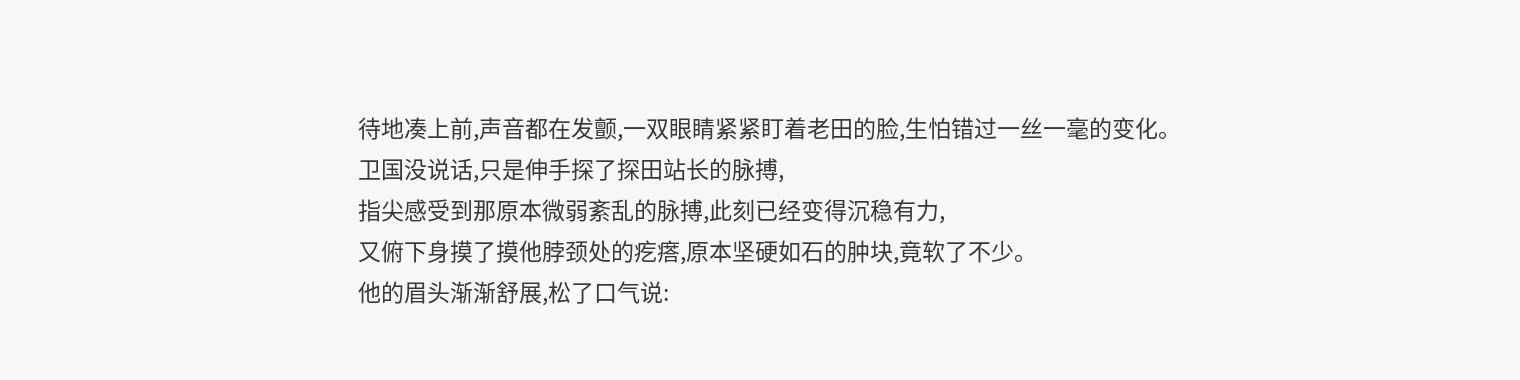待地凑上前,声音都在发颤,一双眼睛紧紧盯着老田的脸,生怕错过一丝一毫的变化。
卫国没说话,只是伸手探了探田站长的脉搏,
指尖感受到那原本微弱紊乱的脉搏,此刻已经变得沉稳有力,
又俯下身摸了摸他脖颈处的疙瘩,原本坚硬如石的肿块,竟软了不少。
他的眉头渐渐舒展,松了口气说: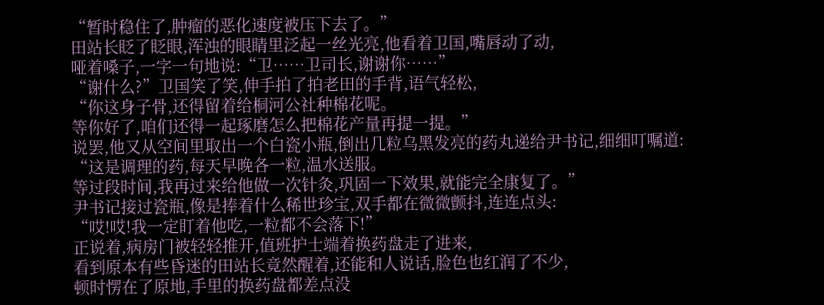“暂时稳住了,肿瘤的恶化速度被压下去了。”
田站长眨了眨眼,浑浊的眼睛里泛起一丝光亮,他看着卫国,嘴唇动了动,
哑着嗓子,一字一句地说:“卫……卫司长,谢谢你……”
“谢什么?”卫国笑了笑,伸手拍了拍老田的手背,语气轻松,
“你这身子骨,还得留着给桐河公社种棉花呢。
等你好了,咱们还得一起琢磨怎么把棉花产量再提一提。”
说罢,他又从空间里取出一个白瓷小瓶,倒出几粒乌黑发亮的药丸递给尹书记,细细叮嘱道:
“这是调理的药,每天早晚各一粒,温水送服。
等过段时间,我再过来给他做一次针灸,巩固一下效果,就能完全康复了。”
尹书记接过瓷瓶,像是捧着什么稀世珍宝,双手都在微微颤抖,连连点头:
“哎!哎!我一定盯着他吃,一粒都不会落下!”
正说着,病房门被轻轻推开,值班护士端着换药盘走了进来,
看到原本有些昏迷的田站长竟然醒着,还能和人说话,脸色也红润了不少,
顿时愣在了原地,手里的换药盘都差点没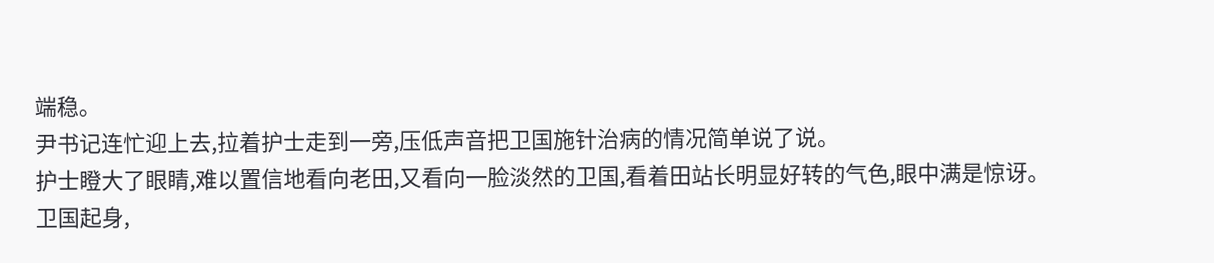端稳。
尹书记连忙迎上去,拉着护士走到一旁,压低声音把卫国施针治病的情况简单说了说。
护士瞪大了眼睛,难以置信地看向老田,又看向一脸淡然的卫国,看着田站长明显好转的气色,眼中满是惊讶。
卫国起身,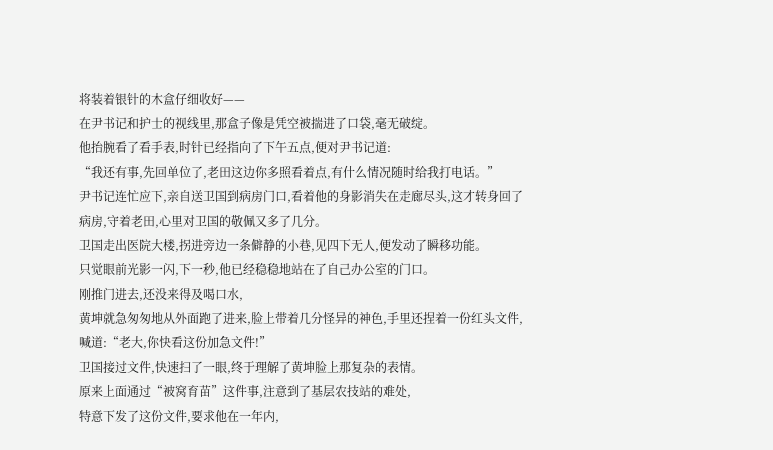将装着银针的木盒仔细收好——
在尹书记和护士的视线里,那盒子像是凭空被揣进了口袋,毫无破绽。
他抬腕看了看手表,时针已经指向了下午五点,便对尹书记道:
“我还有事,先回单位了,老田这边你多照看着点,有什么情况随时给我打电话。”
尹书记连忙应下,亲自送卫国到病房门口,看着他的身影消失在走廊尽头,这才转身回了病房,守着老田,心里对卫国的敬佩又多了几分。
卫国走出医院大楼,拐进旁边一条僻静的小巷,见四下无人,便发动了瞬移功能。
只觉眼前光影一闪,下一秒,他已经稳稳地站在了自己办公室的门口。
刚推门进去,还没来得及喝口水,
黄坤就急匆匆地从外面跑了进来,脸上带着几分怪异的神色,手里还捏着一份红头文件,喊道:“老大,你快看这份加急文件!”
卫国接过文件,快速扫了一眼,终于理解了黄坤脸上那复杂的表情。
原来上面通过“被窝育苗”这件事,注意到了基层农技站的难处,
特意下发了这份文件,要求他在一年内,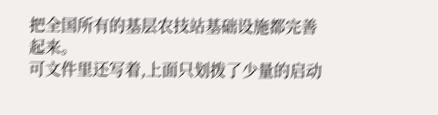把全国所有的基层农技站基础设施都完善起来。
可文件里还写着,上面只划拨了少量的启动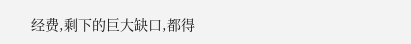经费,剩下的巨大缺口,都得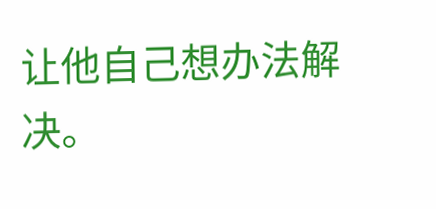让他自己想办法解决。